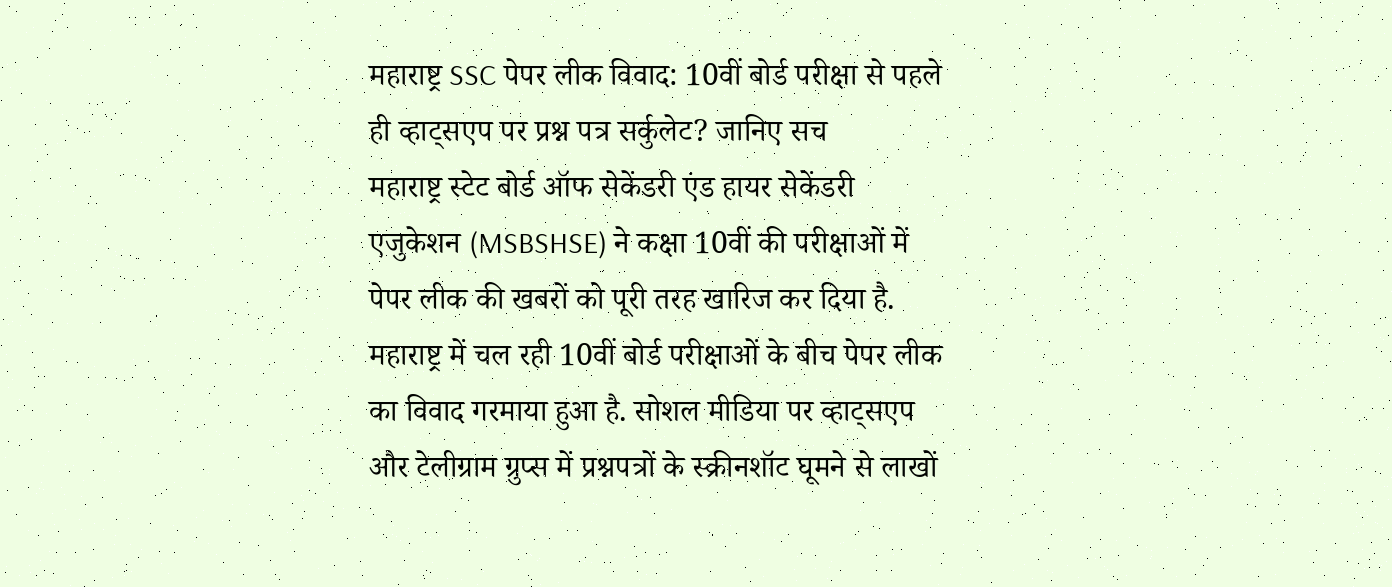महाराष्ट्र SSC पेपर लीक विवाद: 10वीं बोर्ड परीक्षा से पहले ही व्हाट्सएप पर प्रश्न पत्र सर्कुलेट? जानिए सच
महाराष्ट्र स्टेट बोर्ड ऑफ सेकेंडरी एंड हायर सेकेंडरी एजुकेशन (MSBSHSE) ने कक्षा 10वीं की परीक्षाओं में पेपर लीक की खबरों को पूरी तरह खारिज कर दिया है.
महाराष्ट्र में चल रही 10वीं बोर्ड परीक्षाओं के बीच पेपर लीक का विवाद गरमाया हुआ है. सोशल मीडिया पर व्हाट्सएप और टेलीग्राम ग्रुप्स में प्रश्नपत्रों के स्क्रीनशॉट घूमने से लाखों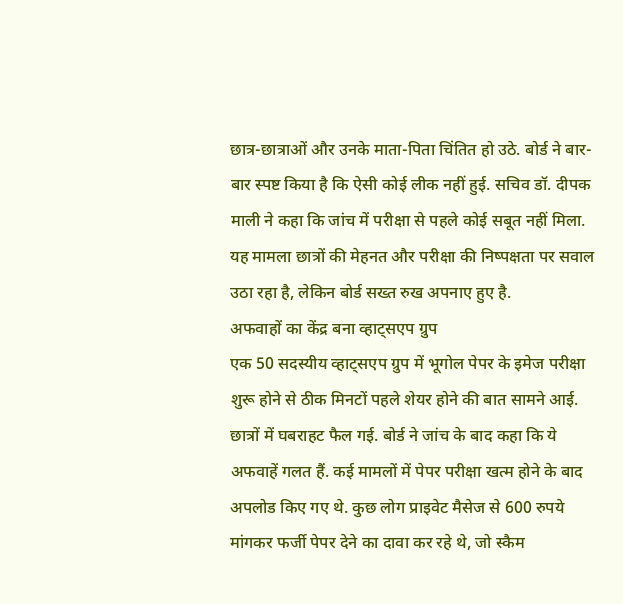छात्र-छात्राओं और उनके माता-पिता चिंतित हो उठे. बोर्ड ने बार-बार स्पष्ट किया है कि ऐसी कोई लीक नहीं हुई. सचिव डॉ. दीपक माली ने कहा कि जांच में परीक्षा से पहले कोई सबूत नहीं मिला. यह मामला छात्रों की मेहनत और परीक्षा की निष्पक्षता पर सवाल उठा रहा है, लेकिन बोर्ड सख्त रुख अपनाए हुए है.
अफवाहों का केंद्र बना व्हाट्सएप ग्रुप
एक 50 सदस्यीय व्हाट्सएप ग्रुप में भूगोल पेपर के इमेज परीक्षा शुरू होने से ठीक मिनटों पहले शेयर होने की बात सामने आई. छात्रों में घबराहट फैल गई. बोर्ड ने जांच के बाद कहा कि ये अफवाहें गलत हैं. कई मामलों में पेपर परीक्षा खत्म होने के बाद अपलोड किए गए थे. कुछ लोग प्राइवेट मैसेज से 600 रुपये मांगकर फर्जी पेपर देने का दावा कर रहे थे, जो स्कैम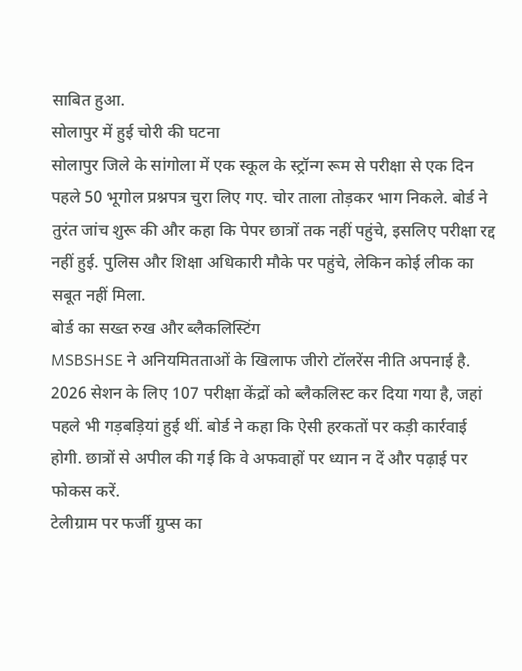साबित हुआ.
सोलापुर में हुई चोरी की घटना
सोलापुर जिले के सांगोला में एक स्कूल के स्ट्रॉन्ग रूम से परीक्षा से एक दिन पहले 50 भूगोल प्रश्नपत्र चुरा लिए गए. चोर ताला तोड़कर भाग निकले. बोर्ड ने तुरंत जांच शुरू की और कहा कि पेपर छात्रों तक नहीं पहुंचे, इसलिए परीक्षा रद्द नहीं हुई. पुलिस और शिक्षा अधिकारी मौके पर पहुंचे, लेकिन कोई लीक का सबूत नहीं मिला.
बोर्ड का सख्त रुख और ब्लैकलिस्टिंग
MSBSHSE ने अनियमितताओं के खिलाफ जीरो टॉलरेंस नीति अपनाई है. 2026 सेशन के लिए 107 परीक्षा केंद्रों को ब्लैकलिस्ट कर दिया गया है, जहां पहले भी गड़बड़ियां हुई थीं. बोर्ड ने कहा कि ऐसी हरकतों पर कड़ी कार्रवाई होगी. छात्रों से अपील की गई कि वे अफवाहों पर ध्यान न दें और पढ़ाई पर फोकस करें.
टेलीग्राम पर फर्जी ग्रुप्स का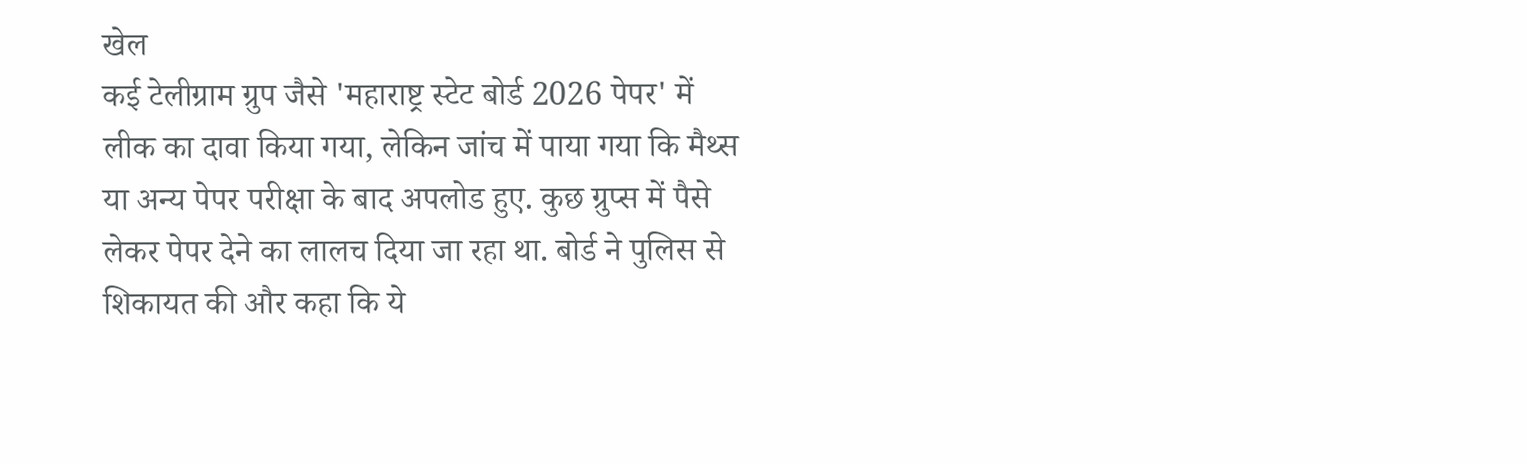खेल
कई टेलीग्राम ग्रुप जैसे 'महाराष्ट्र स्टेट बोर्ड 2026 पेपर' में लीक का दावा किया गया, लेकिन जांच में पाया गया कि मैथ्स या अन्य पेपर परीक्षा के बाद अपलोड हुए. कुछ ग्रुप्स में पैसे लेकर पेपर देने का लालच दिया जा रहा था. बोर्ड ने पुलिस से शिकायत की और कहा कि ये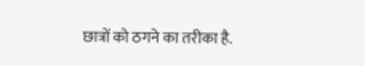छात्रों को ठगने का तरीका है.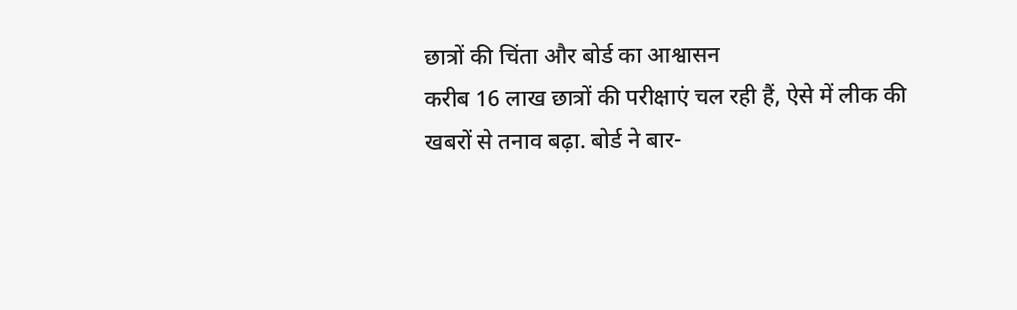छात्रों की चिंता और बोर्ड का आश्वासन
करीब 16 लाख छात्रों की परीक्षाएं चल रही हैं, ऐसे में लीक की खबरों से तनाव बढ़ा. बोर्ड ने बार-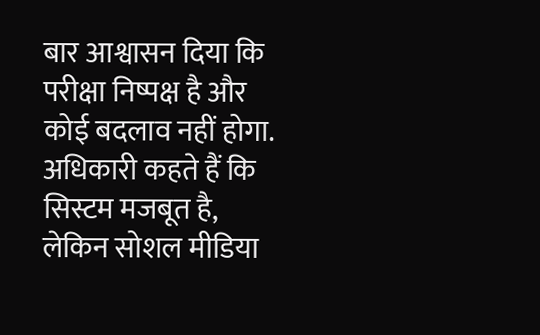बार आश्वासन दिया कि परीक्षा निष्पक्ष है और कोई बदलाव नहीं होगा. अधिकारी कहते हैं कि सिस्टम मजबूत है, लेकिन सोशल मीडिया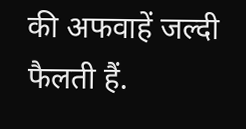की अफवाहें जल्दी फैलती हैं.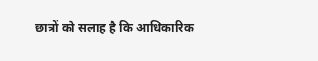छात्रों को सलाह है कि आधिकारिक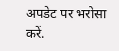अपडेट पर भरोसा करें.